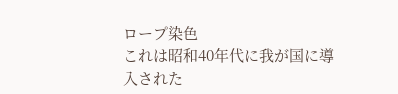ロープ染色
これは昭和40年代に我が国に導入された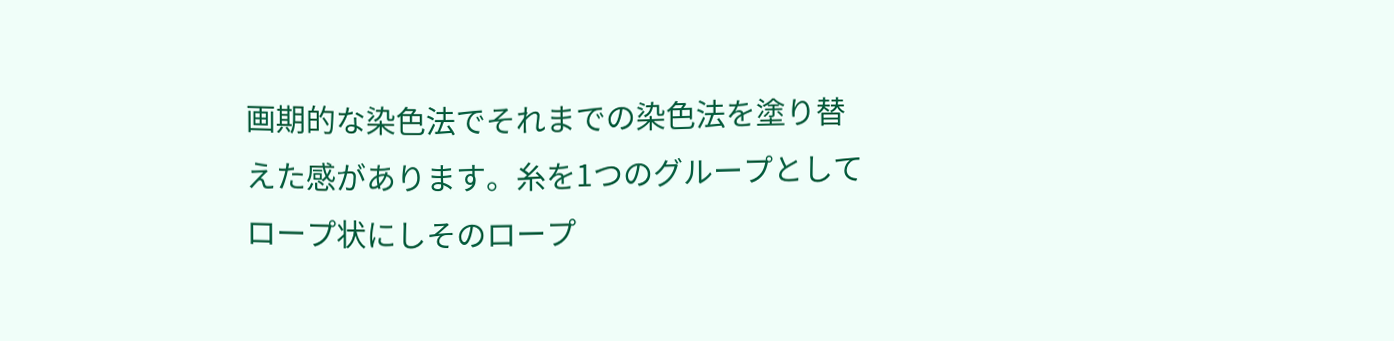画期的な染色法でそれまでの染色法を塗り替えた感があります。糸を1つのグループとしてロープ状にしそのロープ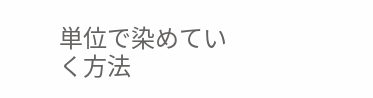単位で染めていく方法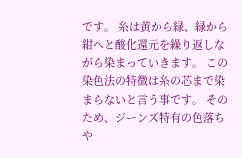です。 糸は黄から緑、緑から紺へと酸化還元を繰り返しながら染まっていきます。 この染色法の特徴は糸の芯まで染まらないと言う事です。 そのため、ジーンズ特有の色落ちや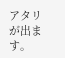アタリが出ます。